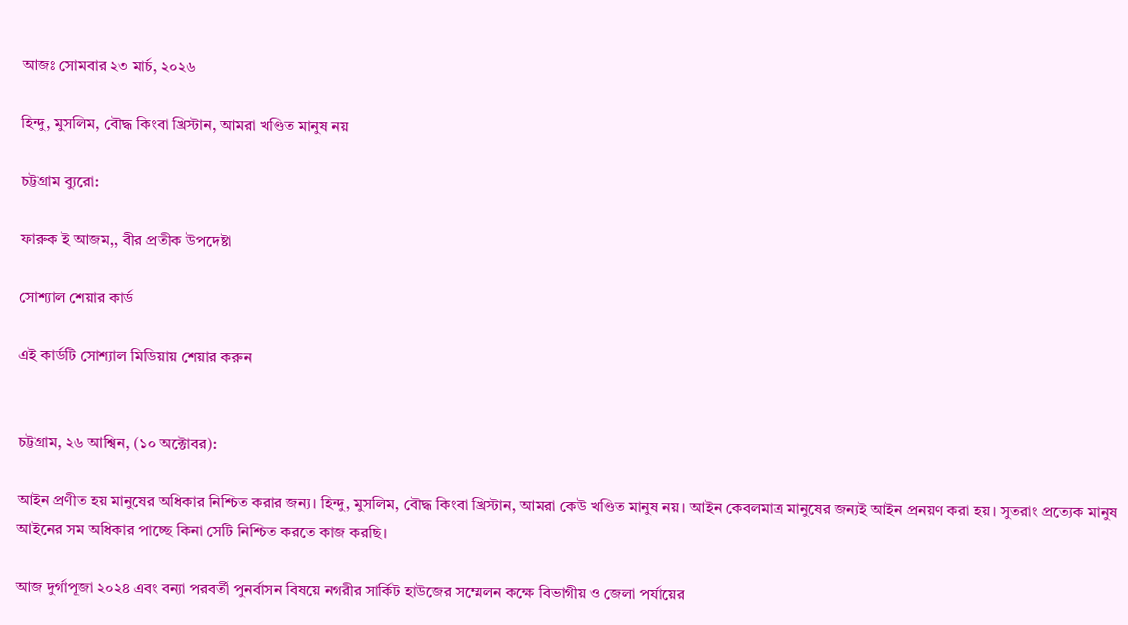আজঃ সোমবার ২৩ মার্চ, ২০২৬

হিন্দু, মুসলিম, বৌদ্ধ কিংবা খ্রিস্টান, আমরা খণ্ডিত মানুষ নয়

চট্টগ্রাম ব্যুরো:

ফারুক ই আজম,, বীর প্রতীক উপদেষ্টা

সোশ্যাল শেয়ার কার্ড

এই কার্ডটি সোশ্যাল মিডিয়ায় শেয়ার করুন


চট্টগ্রাম, ২৬ আশ্বিন, (১০ অক্টোবর):

আইন প্রণীত হয় মানুষের অধিকার নিশ্চিত করার জন্য। হিন্দু, মুসলিম, বৌদ্ধ কিংবা খ্রিস্টান, আমরা কেউ খণ্ডিত মানুষ নয়। আইন কেবলমাত্র মানুষের জন্যই আইন প্রনয়ণ করা হয়। সুতরাং প্রত্যেক মানুষ আইনের সম অধিকার পাচ্ছে কিনা সেটি নিশ্চিত করতে কাজ করছি।

আজ দুর্গাপূজা ২০২৪ এবং বন্যা পরবর্তী পুনর্বাসন বিষয়ে নগরীর সার্কিট হাউজের সম্মেলন কক্ষে বিভাগীয় ও জেলা পর্যায়ের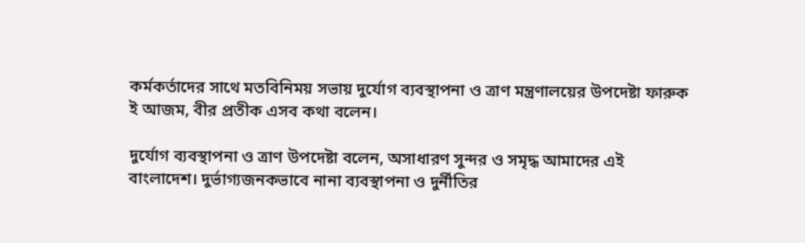কর্মকর্তাদের সাথে মতবিনিময় সভায় দুর্যোগ ব্যবস্থাপনা ও ত্রাণ মন্ত্রণালয়ের উপদেষ্টা ফারুক ই আজম, বীর প্রতীক এসব কথা বলেন।

দুর্যোগ ব্যবস্থাপনা ও ত্রাণ উপদেষ্টা বলেন, অসাধারণ সুন্দর ও সমৃদ্ধ আমাদের এই বাংলাদেশ। দুর্ভাগ্যজনকভাবে নানা ব্যবস্থাপনা ও দুর্নীতির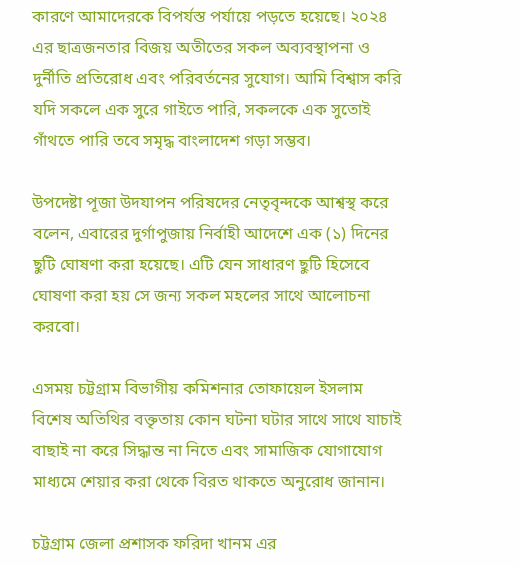কারণে আমাদেরকে বিপর্যস্ত পর্যায়ে পড়তে হয়েছে। ২০২৪ এর ছাত্রজনতার বিজয় অতীতের সকল অব্যবস্থাপনা ও দুর্নীতি প্রতিরোধ এবং পরিবর্তনের সুযোগ। আমি বিশ্বাস করি যদি সকলে এক সুরে গাইতে পারি, সকলকে এক সুতোই গাঁথতে পারি তবে সমৃদ্ধ বাংলাদেশ গড়া সম্ভব।

উপদেষ্টা পূজা উদযাপন পরিষদের নেতৃবৃন্দকে আশ্বস্থ করে বলেন, এবারের দুর্গাপুজায় নির্বাহী আদেশে এক (১) দিনের ছুটি ঘোষণা করা হয়েছে। এটি যেন সাধারণ ছুটি হিসেবে ঘোষণা করা হয় সে জন্য সকল মহলের সাথে আলোচনা করবো।

এসময় চট্টগ্রাম বিভাগীয় কমিশনার তোফায়েল ইসলাম বিশেষ অতিথির বক্তৃতায় কোন ঘটনা ঘটার সাথে সাথে যাচাই বাছাই না করে সিদ্ধান্ত না নিতে এবং সামাজিক যোগাযোগ মাধ্যমে শেয়ার করা থেকে বিরত থাকতে অনুরোধ জানান।

চট্টগ্রাম জেলা প্রশাসক ফরিদা খানম এর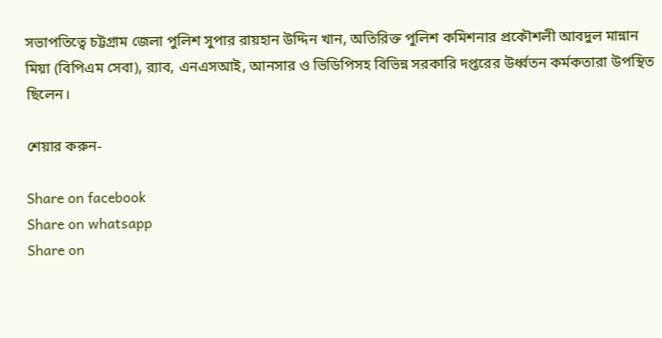সভাপতিত্বে চট্টগ্রাম জেলা পুলিশ সুপার রায়হান উদ্দিন খান, অতিরিক্ত পুলিশ কমিশনার প্রকৌশলী আবদুল মান্নান মিয়া (বিপিএম সেবা), র‌্যাব, এনএসআই, আনসার ও ভিডিপিসহ বিভিন্ন সরকারি দপ্তরের উর্ধ্বতন কর্মকতারা উপস্থিত ছিলেন।

শেয়ার করুন-

Share on facebook
Share on whatsapp
Share on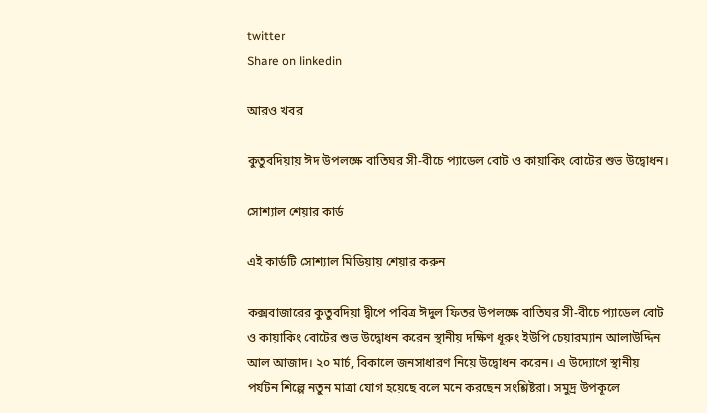twitter
Share on linkedin

আরও খবর

কুতুবদিয়ায় ঈদ উপলক্ষে বাতিঘর সী-বীচে প্যাডেল বোট ও কায়াকিং বোটের শুভ উদ্বোধন।

সোশ্যাল শেয়ার কার্ড

এই কার্ডটি সোশ্যাল মিডিয়ায় শেয়ার করুন

কক্সবাজারের কুতুবদিয়া দ্বীপে পবিত্র ঈদুল ফিতর উপলক্ষে বাতিঘর সী-বীচে প্যাডেল বোট ও কায়াকিং বোটের শুভ উদ্বোধন করেন স্থানীয় দক্ষিণ ধূরুং ইউপি চেয়ারম্যান আলাউদ্দিন আল আজাদ। ২০ মার্চ, বিকালে জনসাধারণ নিয়ে উদ্বোধন করেন। এ উদ্যোগে স্থানীয় পর্যটন শিল্পে নতুন মাত্রা যোগ হয়েছে বলে মনে করছেন সংশ্লিষ্টরা। সমুদ্র উপকূলে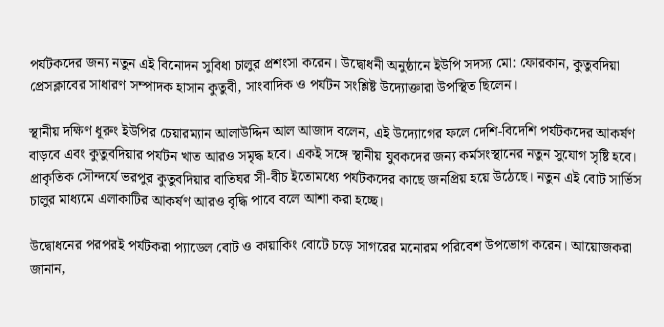পর্যটকদের জন্য নতুন এই বিনোদন সুবিধা চালুর প্রশংসা করেন। উদ্বোধনী অনুষ্ঠানে ইউপি সদস্য মো: ফোরকান, কুতুবদিয়া প্রেসক্লাবের সাধারণ সম্পাদক হাসান কুতুবী, সাংবাদিক ও পর্যটন সংশ্লিষ্ট উদ্যোক্তারা উপস্থিত ছিলেন।

স্থানীয় দক্ষিণ ধূরুং ইউপির চেয়ারম্যান আলাউদ্দিন আল আজাদ বলেন, এই উদ্যোগের ফলে দেশি-বিদেশি পর্যটকদের আকর্ষণ বাড়বে এবং কুতুবদিয়ার পর্যটন খাত আরও সমৃদ্ধ হবে। একই সঙ্গে স্থানীয় যুবকদের জন্য কর্মসংস্থানের নতুন সুযোগ সৃষ্টি হবে। প্রাকৃতিক সৌন্দর্যে ভরপুর কুতুবদিয়ার বাতিঘর সী-বীচ ইতোমধ্যে পর্যটকদের কাছে জনপ্রিয় হয়ে উঠেছে। নতুন এই বোট সার্ভিস চালুর মাধ্যমে এলাকাটির আকর্ষণ আরও বৃদ্ধি পাবে বলে আশা করা হচ্ছে।

উদ্বোধনের পরপরই পর্যটকরা প্যাডেল বোট ও কায়াকিং বোটে চড়ে সাগরের মনোরম পরিবেশ উপভোগ করেন। আয়োজকরা জানান,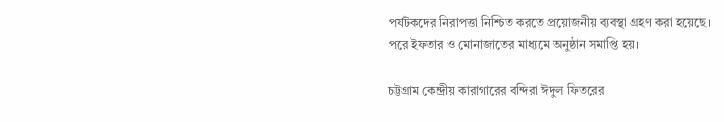পর্যটকদের নিরাপত্তা নিশ্চিত করতে প্রয়োজনীয় ব্যবস্থা গ্রহণ করা হয়েছে।
পরে ইফতার ও মোনাজাতের মাধ্যমে অনুষ্ঠান সমাপ্তি হয়।

চট্টগ্রাম কেন্দ্রীয় কারাগারের বন্দিরা ঈদুল ফিতরের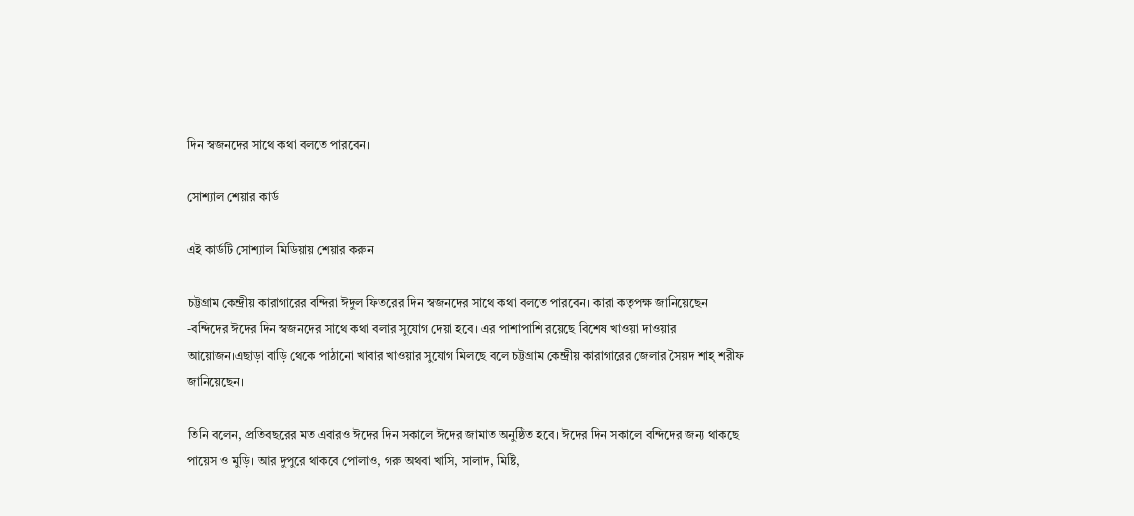দিন স্বজনদের সাথে কথা বলতে পারবেন।

সোশ্যাল শেয়ার কার্ড

এই কার্ডটি সোশ্যাল মিডিয়ায় শেয়ার করুন

চট্টগ্রাম কেন্দ্রীয় কারাগারের বন্দিরা ঈদুল ফিতরের দিন স্বজনদের সাথে কথা বলতে পারবেন। কারা কতৃপক্ষ জানিয়েছেন -বন্দিদের ঈদের দিন স্বজনদের সাথে কথা বলার সুযোগ দেয়া হবে। এর পাশাপাশি রয়েছে বিশেষ খাওয়া দাওয়ার আয়োজন।এছাড়া বাড়ি থেকে পাঠানো খাবার খাওয়ার সুযোগ মিলছে বলে চট্টগ্রাম কেন্দ্রীয় কারাগারের জেলার সৈয়দ শাহ্ শরীফ জানিয়েছেন।

তিনি বলেন, প্রতিবছরের মত এবারও ঈদের দিন সকালে ঈদের জামাত অনুষ্ঠিত হবে। ঈদের দিন সকালে বন্দিদের জন্য থাকছে পায়েস ও মুড়ি। আর দুপুরে থাকবে পোলাও, গরু অথবা খাসি, সালাদ, মিষ্টি,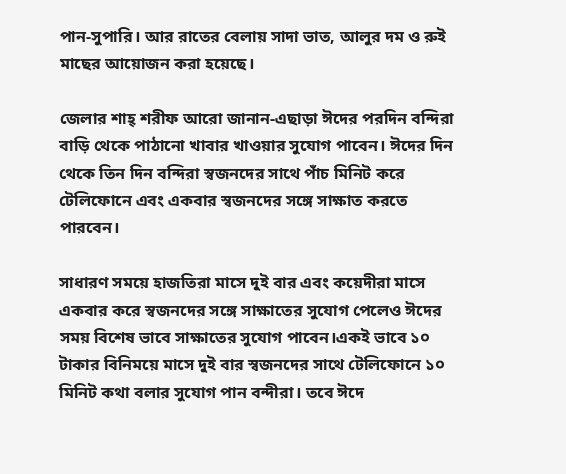পান-সুপারি। আর রাতের বেলায় সাদা ভাত, আলুর দম ও রুই মাছের আয়োজন করা হয়েছে।

জেলার শাহ্ শরীফ আরো জানান-এছাড়া ঈদের পরদিন বন্দিরা বাড়ি থেকে পাঠানো খাবার খাওয়ার সুযোগ পাবেন। ঈদের দিন থেকে তিন দিন বন্দিরা স্বজনদের সাথে পাঁচ মিনিট করে টেলিফোনে এবং একবার স্বজনদের সঙ্গে সাক্ষাত করতে পারবেন।

সাধারণ সময়ে হাজতিরা মাসে দুই বার এবং কয়েদীরা মাসে একবার করে স্বজনদের সঙ্গে সাক্ষাতের সুযোগ পেলেও ঈদের সময় বিশেষ ভাবে সাক্ষাতের সুযোগ পাবেন।একই ভাবে ১০ টাকার বিনিময়ে মাসে দুই বার স্বজনদের সাথে টেলিফোনে ১০ মিনিট কথা বলার সুযোগ পান বন্দীরা। তবে ঈদে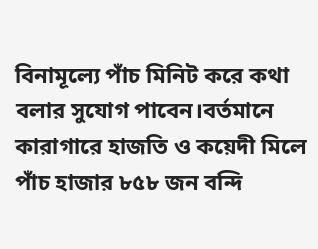বিনামূল্যে পাঁচ মিনিট করে কথা বলার সুযোগ পাবেন।বর্তমানে কারাগারে হাজতি ও কয়েদী মিলে পাঁচ হাজার ৮৫৮ জন বন্দি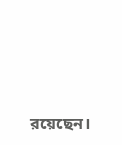রয়েছেন।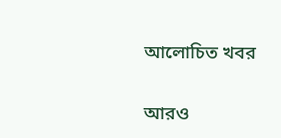আলোচিত খবর

আরও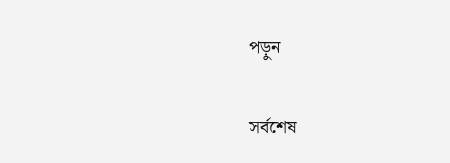পড়ুন

সর্বশেষ